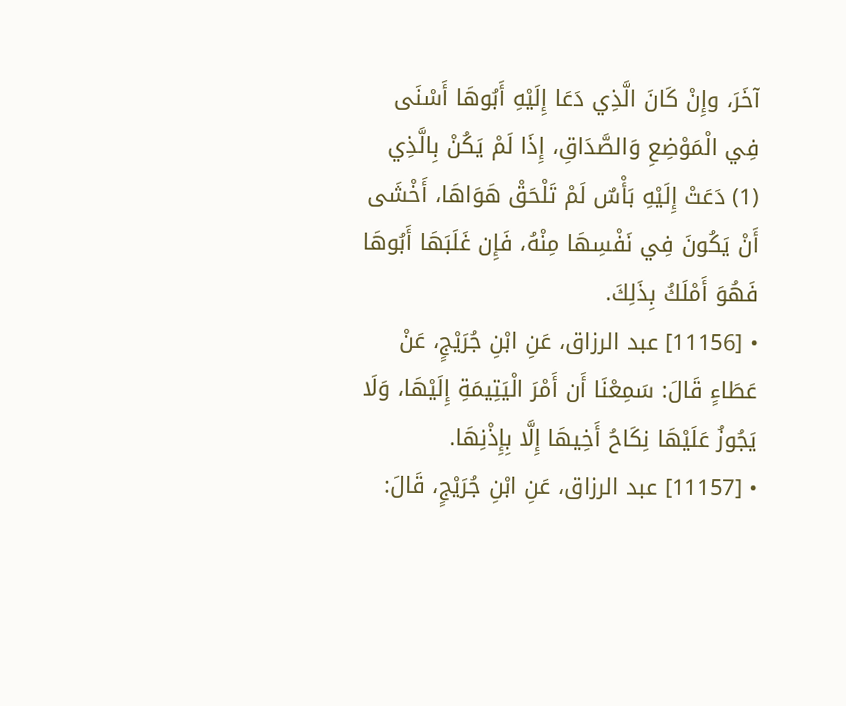آخَرَ، وإِنْ كَانَ الَّذِي دَعَا إِلَيْهِ أَبُوهَا أَسْنَى فِي الْمَوْضِعِ وَالصَّدَاقِ، إِذَا لَمْ يَكُنْ بِالَّذِي (1) دَعَتْ إِلَيْهِ بَأْسٌ لَمْ تَلْحَقْ هَوَاهَا، أَخْشَى أَنْ يَكُونَ فِي نَفْسِهَا مِنْهُ، فَإِن غَلَبَهَا أَبُوهَا فَهُوَ أَمْلَكُ بِذَلِكَ.
• [11156] عبد الرزاق، عَنِ ابْنِ جُرَيْجٍ، عَنْ عَطَاءٍ قَالَ: سَمِعْنَا أَن أَمْرَ الْيَتِيمَةِ إِلَيْهَا، وَلَا يَجُوزُ عَلَيْهَا نِكَاحُ أَخِيهَا إِلَّا بِإِذْنِهَا.
• [11157] عبد الرزاق، عَنِ ابْنِ جُرَيْجٍ، قَالَ: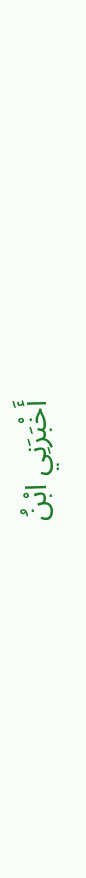أَخْبَرَنِي ابْنُ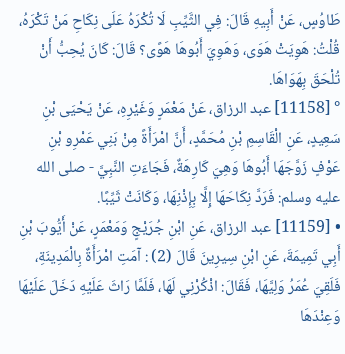طَاوُسٍ، عَنْ أَبِيهِ قَالَ: فِي الثَّيِّبِ لَا تُكْرَهُ عَلَى نِكَاحِ مَنْ تَكْرَهُ، قُلْتُ: هَوِيَتْ هَوَى، وَهَوِيَ أَبُوهَا هَوًى؟ قَالَ: كَانَ يُحِبُّ أَنْ تُلْحَقَ بِهَوَاهَا.
° [11158] عبد الرزاق، عَنْ مَعْمَرٍ وَغَيْرِهِ، عَنْ يَحْيَى بْنِ سَعِيدٍ، عَنِ الْقَاسِمِ بْنِ مُحَمَّدٍ، أَنَّ امْرَأَةً مِنْ بَنِي عَمْرِو بْنِ عَوْفٍ زَوَّجَهَا أَبُوهَا وَهِيَ كَارِهَةٌ، فَجَاءَتِ النَّبِيَّ - صلى الله عليه وسلم: فَرَدَّ نِكَاحَهَا إِلَّا بِإِذْنِهَا، وَكَانَتْ ثَيِّبًا.
• [11159] عبد الرزاق، عَنِ ابْنِ جُرَيْجٍ وَمَعْمَرٍ، عَنْ أَيُّوبَ بْنِ أَبِي تَمِيمَةَ، عَنِ ابْنِ سِيرِينَ قَالَ (2) : آمَتِ امْرَأَةٌ بِالْمَدِينَةِ، فَلَقِيَ عُمَرُ وَلِيَّهَا، فَقَالَ: اذْكُرْنِي لَهَا، فَلَمَّا رَاثَ عَلَيْهِ دَخَلَ عَلَيْهَا وَعِنْدَهَا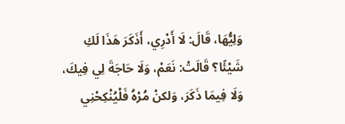وَلِيُّهَا، قَالَ: لَا أَدْرِي، أَذَكَرَ هَذَا لَكِ شَيْئًا؟ قَالَتْ: نَعَمْ، وَلَا حَاجَةَ لِي فِيكَ، وَلَا فِيمَا ذَكَرَ، وَلكنْ مُرْهُ فَلْيُنْكِحْنِي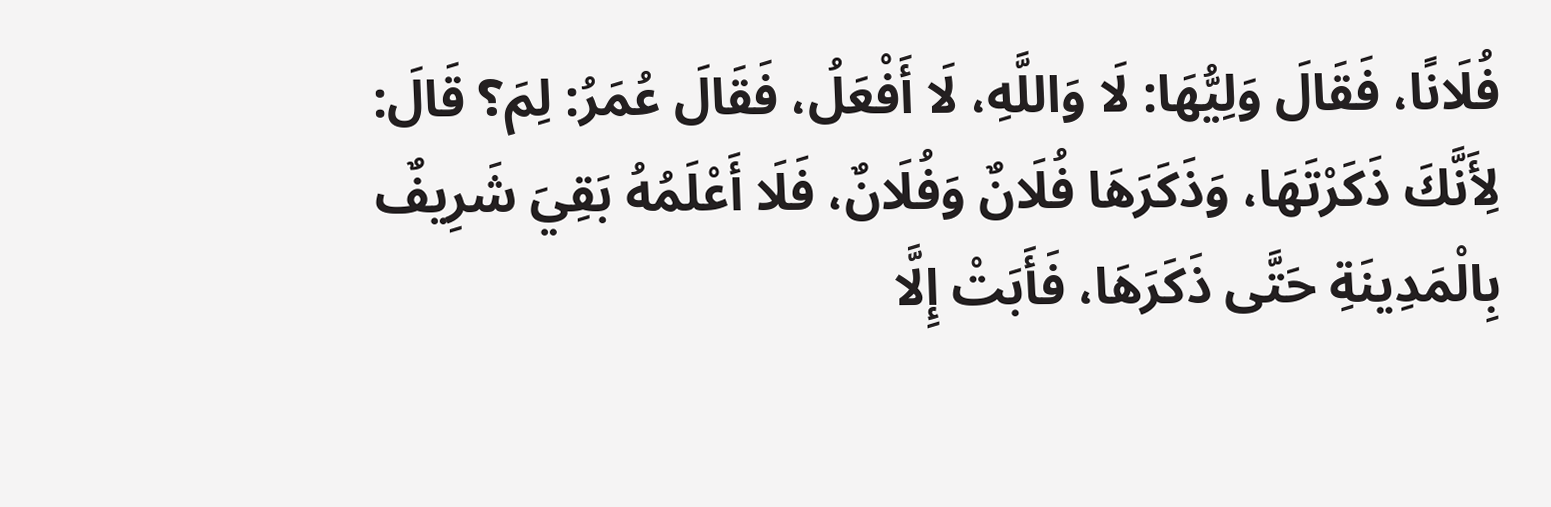فُلَانًا، فَقَالَ وَلِيُّهَا: لَا وَاللَّهِ، لَا أَفْعَلُ، فَقَالَ عُمَرُ: لِمَ؟ قَالَ: لِأَنَّكَ ذَكَرْتَهَا، وَذَكَرَهَا فُلَانٌ وَفُلَانٌ، فَلَا أَعْلَمُهُ بَقِيَ شَرِيفٌ بِالْمَدِينَةِ حَتَّى ذَكَرَهَا، فَأَبَتْ إِلَّا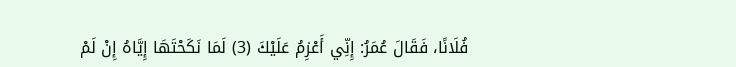فُلَانًا، فَقَالَ عُمَرُ: إِنِّي أَعْزِمُ عَلَيْكَ (3) لَمَا نَكَحْتَهَا إِيَّاهُ إِنْ لَمْ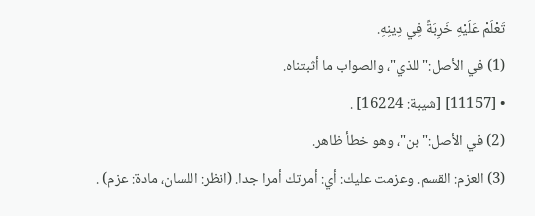تَعْلَمْ عَلَيْهِ خَرِبَةً فِي دِينِهِ.
(1) في الأصل:"للذي"، والصواب ما أثبتناه.
• [11157] [شيبة: 16224] .
(2) في الأصل:"بن"، وهو خطأ ظاهر.
(3) العزم: القسم. وعزمت عليك: أي: أمرتك أمرا جدا. (انظر: اللسان، مادة: عزم) .